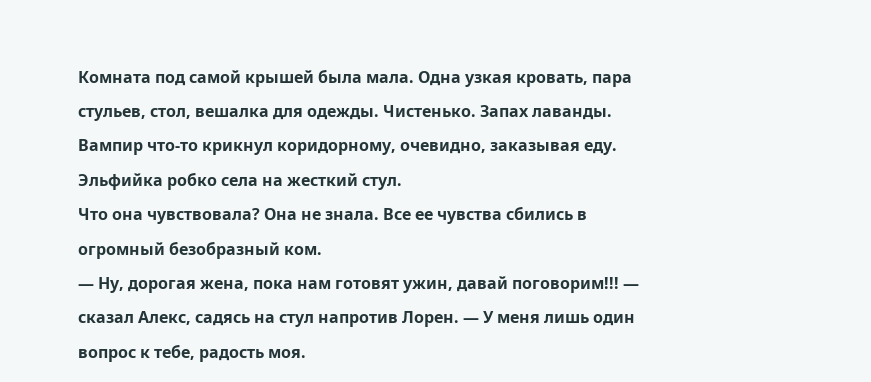Комната под самой крышей была мала. Одна узкая кровать, пара стульев, стол, вешалка для одежды. Чистенько. Запах лаванды.
Вампир что-то крикнул коридорному, очевидно, заказывая еду.
Эльфийка робко села на жесткий стул.
Что она чувствовала? Она не знала. Все ее чувства сбились в огромный безобразный ком.
— Ну, дорогая жена, пока нам готовят ужин, давай поговорим!!! — сказал Алекс, садясь на стул напротив Лорен. — У меня лишь один вопрос к тебе, радость моя.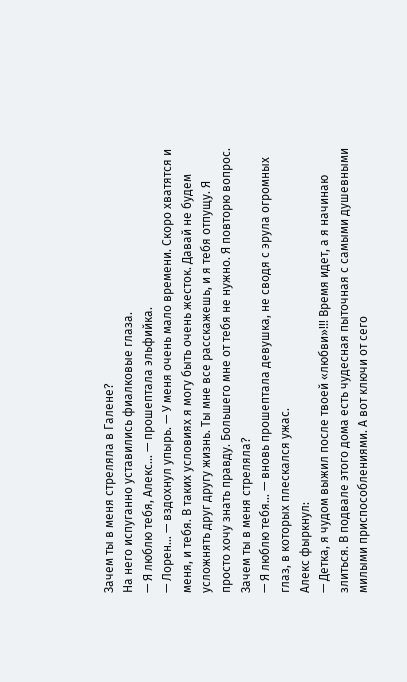Зачем ты в меня стреляла в Галене?
На него испуганно уставились фиалковые глаза.
— Я люблю тебя, Алекс… — прошептала эльфийка.
— Лорен… — вздохнул упырь. — У меня очень мало времени. Скоро хватятся и меня, и тебя. В таких условиях я могу быть очень жесток. Давай не будем усложнять друг другу жизнь. Ты мне все расскажешь, и я тебя отпущу. Я просто хочу знать правду. Большего мне от тебя не нужно. Я повторю вопрос. Зачем ты в меня стреляла?
— Я люблю тебя… — вновь прошептала девушка, не сводя с эрула огромных глаз, в которых плескался ужас.
Алекс фыркнул:
— Детка, я чудом выжил после твоей «любви»!!! Время идет, а я начинаю злиться. В подвале этого дома есть чудесная пыточная с самыми душевными милыми приспособлениями. А вот ключи от сего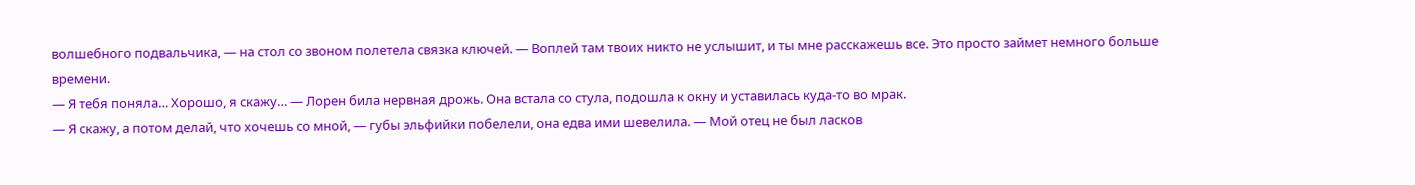волшебного подвальчика, — на стол со звоном полетела связка ключей. — Воплей там твоих никто не услышит, и ты мне расскажешь все. Это просто займет немного больше времени.
— Я тебя поняла… Хорошо, я скажу… — Лорен била нервная дрожь. Она встала со стула, подошла к окну и уставилась куда-то во мрак.
— Я скажу, а потом делай, что хочешь со мной, — губы эльфийки побелели, она едва ими шевелила. — Мой отец не был ласков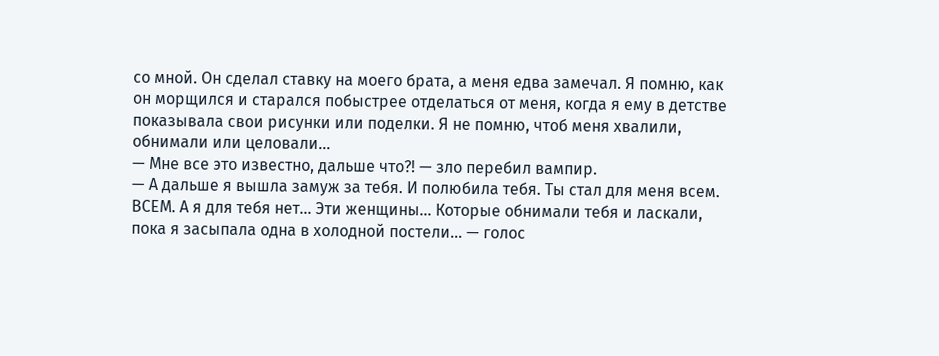со мной. Он сделал ставку на моего брата, а меня едва замечал. Я помню, как он морщился и старался побыстрее отделаться от меня, когда я ему в детстве показывала свои рисунки или поделки. Я не помню, чтоб меня хвалили, обнимали или целовали…
— Мне все это известно, дальше что?! — зло перебил вампир.
— А дальше я вышла замуж за тебя. И полюбила тебя. Ты стал для меня всем. ВСЕМ. А я для тебя нет… Эти женщины… Которые обнимали тебя и ласкали, пока я засыпала одна в холодной постели… — голос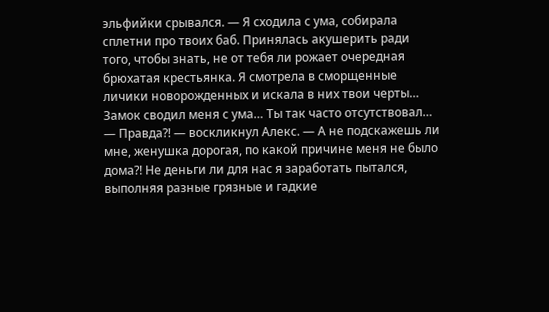эльфийки срывался. — Я сходила с ума, собирала сплетни про твоих баб. Принялась акушерить ради того, чтобы знать, не от тебя ли рожает очередная брюхатая крестьянка. Я смотрела в сморщенные личики новорожденных и искала в них твои черты… Замок сводил меня с ума… Ты так часто отсутствовал…
— Правда?! — воскликнул Алекс. — А не подскажешь ли мне, женушка дорогая, по какой причине меня не было дома?! Не деньги ли для нас я заработать пытался, выполняя разные грязные и гадкие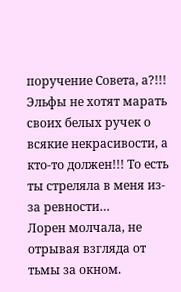поручение Совета, а?!!! Эльфы не хотят марать своих белых ручек о всякие некрасивости, а кто-то должен!!! То есть ты стреляла в меня из-за ревности…
Лорен молчала, не отрывая взгляда от тьмы за окном.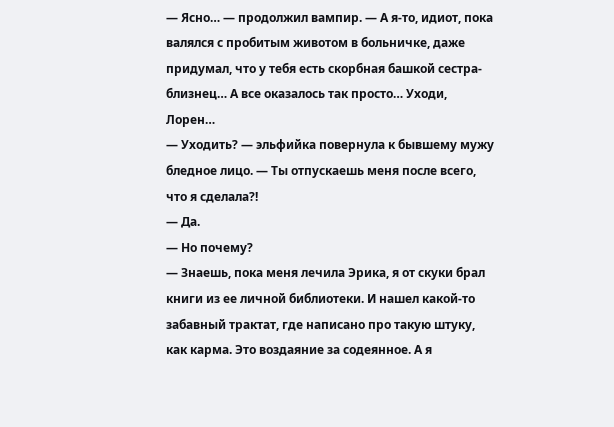— Ясно… — продолжил вампир. — А я-то, идиот, пока валялся с пробитым животом в больничке, даже придумал, что у тебя есть скорбная башкой сестра-близнец… А все оказалось так просто… Уходи, Лорен…
— Уходить? — эльфийка повернула к бывшему мужу бледное лицо. — Ты отпускаешь меня после всего, что я сделала?!
— Да.
— Но почему?
— Знаешь, пока меня лечила Эрика, я от скуки брал книги из ее личной библиотеки. И нашел какой-то забавный трактат, где написано про такую штуку, как карма. Это воздаяние за содеянное. А я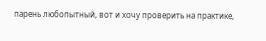парень любопытный, вот и хочу проверить на практике,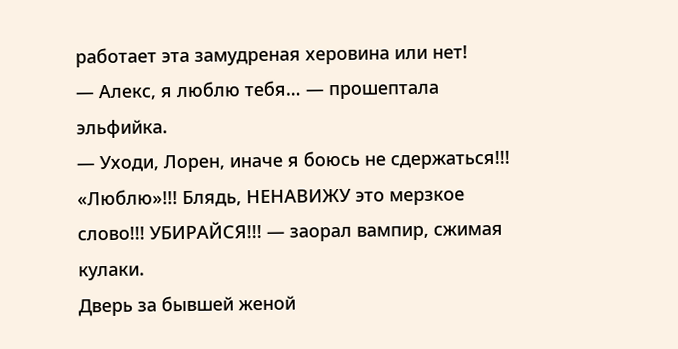работает эта замудреная херовина или нет!
— Алекс, я люблю тебя… — прошептала эльфийка.
— Уходи, Лорен, иначе я боюсь не сдержаться!!! «Люблю»!!! Блядь, НЕНАВИЖУ это мерзкое слово!!! УБИРАЙСЯ!!! — заорал вампир, сжимая кулаки.
Дверь за бывшей женой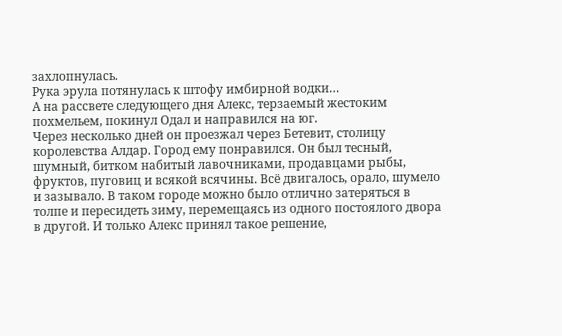захлопнулась.
Рука эрула потянулась к штофу имбирной водки…
А на рассвете следующего дня Алекс, терзаемый жестоким похмельем, покинул Одал и направился на юг.
Через несколько дней он проезжал через Бетевит, столицу королевства Алдар. Город ему понравился. Он был тесный, шумный, битком набитый лавочниками, продавцами рыбы, фруктов, пуговиц и всякой всячины. Всё двигалось, орало, шумело и зазывало. В таком городе можно было отлично затеряться в толпе и пересидеть зиму, перемещаясь из одного постоялого двора в другой. И только Алекс принял такое решение,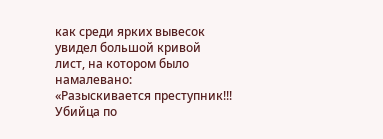как среди ярких вывесок увидел большой кривой лист, на котором было намалевано:
«Разыскивается преступник!!!
Убийца по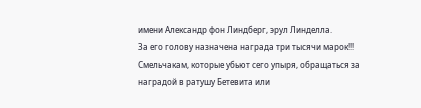имени Александр фон Линдберг, эрул Линделла.
За его голову назначена награда три тысячи марок!!!
Смельчакам, которые убьют сего упыря, обращаться за наградой в ратушу Бетевита или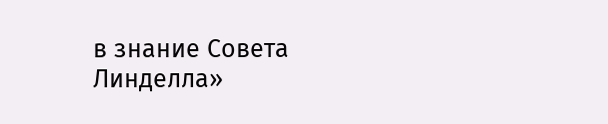в знание Совета Линделла»